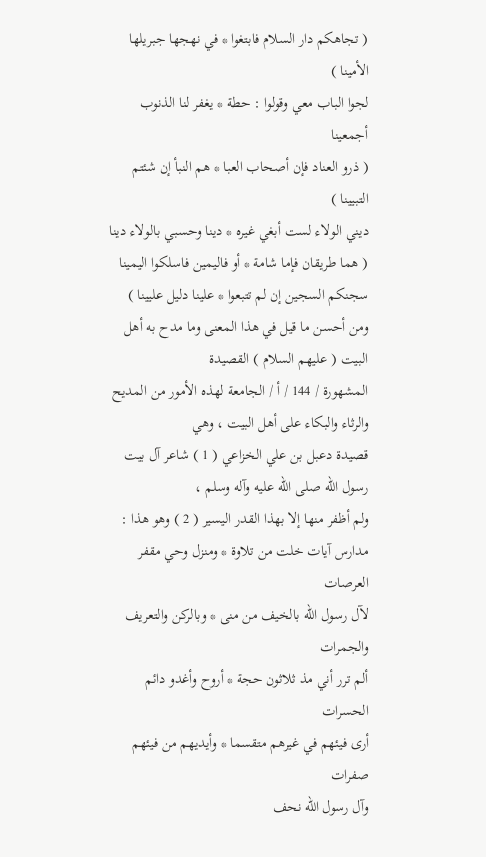( تجاهكم دار السلام فابتغوا * في نهجها جبريلها الأمينا )
لجوا الباب معي وقولوا : حطة * يغفر لنا الذنوب أجمعينا
( ذرو العناد فإن أصحاب العبا * هم النبأ إن شئتم التبيينا )
ديني الولاء لست أبغي غيره * دينا وحسبي بالولاء دينا
( هما طريقان فإما شامة * أو فاليمين فاسلكوا اليمينا
سجنكم السجين إن لم تتبعوا * علينا دليل عليينا )
ومن أحسن ما قيل في هذا المعنى وما مدح به أهل البيت ( عليهم السلام ) القصيدة
المشهورة / 144 / أ / الجامعة لهذه الأمور من المديح والرثاء والبكاء على أهل البيت ، وهي
قصيدة دعبل بن علي الخزاعي ( 1 ) شاعر آل بيت رسول الله صلى الله عليه وآله وسلم ،
ولم أظفر منها إلا بهذا القدر اليسير ( 2 ) وهو هذا :
مدارس آيات خلت من تلاوة * ومنزل وحي مقفر العرصات
لآل رسول الله بالخيف من منى * وبالركن والتعريف والجمرات
ألم ترر أني مذ ثلاثون حجة * أروح وأغدو دائم الحسرات
أرى فيئهم في غيرهم متقسما * وأيديهم من فيئهم صفرات
وآل رسول الله نحف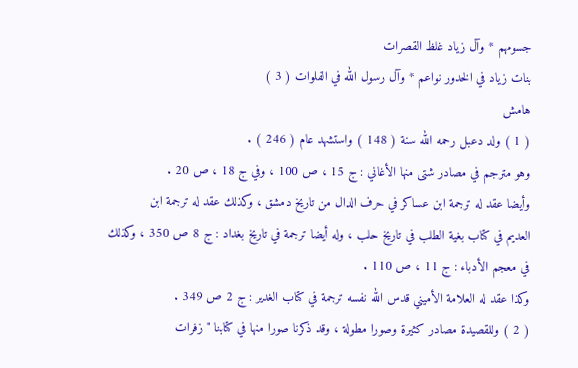جسومهم * وآل زياد غلظ القصرات
بنات زياد في الخدور نواعم * وآل رسول الله في الفلوات ( 3 )
هامش
( 1 ) ولد دعبل رحمه الله سنة ( 148 ) واستشهد عام ( 246 ) .
وهو مترجم في مصادر شتى منها الأغاني : ج 15 ، ص 100 ، وفي ج 18 ، ص 20 .
وأيضا عقد له ترجمة ابن عساكر في حرف الدال من تاريخ دمشق ، وكذلك عقد له ترجمة ابن
العديم في كتاب بغية الطلب في تاريخ حلب ، وله أيضا ترجمة في تاريخ بغداد : ج 8 ص 350 ، وكذلك
في معجم الأدباء : ج 11 ، ص 110 .
وكذا عقد له العلامة الأميني قدس الله نفسه ترجمة في كتاب الغدير : ج 2 ص 349 .
( 2 ) وللقصيدة مصادر كثيرة وصورا مطولة ، وقد ذكرنا صورا منها في كتابنا " زفرات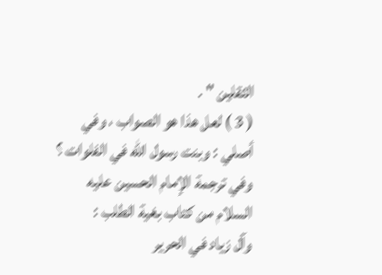الثقلين " .
( 3 ) لعل هذا هو الصواب ، وفي أصلي : وبنت رسول الله في الفلوات ؟
وفي ترجمة الإمام الحسين عليه السلام من كتاب بغية الطلب :
وآل زياد في الحرير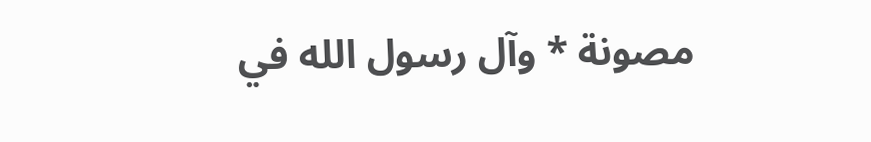مصونة * وآل رسول الله في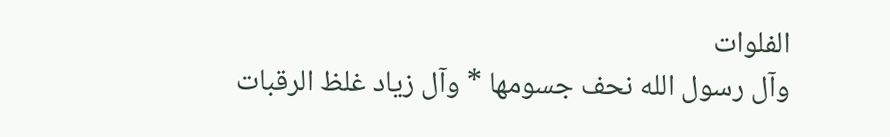الفلوات
وآل رسول الله نحف جسومها * وآل زياد غلظ الرقبات